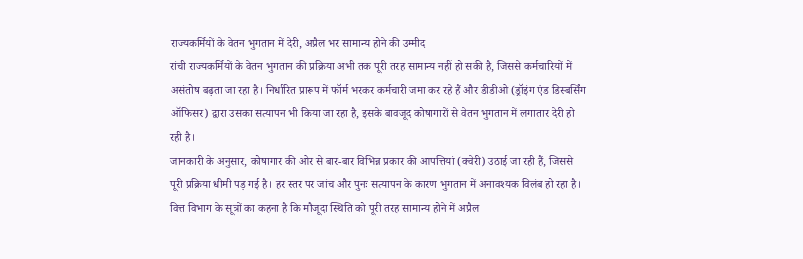राज्यकर्मियों के वेतन भुगतान में देरी, अप्रैल भर सामान्य होने की उम्मीद
रांची राज्यकर्मियों के वेतन भुगतान की प्रक्रिया अभी तक पूरी तरह सामान्य नहीं हो सकी है, जिससे कर्मचारियों में असंतोष बढ़ता जा रहा है। निर्धारित प्रारूप में फॉर्म भरकर कर्मचारी जमा कर रहे हैं और डीडीओ (ड्रॉइंग एंड डिस्बर्सिंग ऑफिसर) द्वारा उसका सत्यापन भी किया जा रहा है, इसके बावजूद कोषागारों से वेतन भुगतान में लगातार देरी हो रही है।
जानकारी के अनुसार, कोषागार की ओर से बार-बार विभिन्न प्रकार की आपत्तियां (क्वेरी) उठाई जा रही हैं, जिससे पूरी प्रक्रिया धीमी पड़ गई है। हर स्तर पर जांच और पुनः सत्यापन के कारण भुगतान में अनावश्यक विलंब हो रहा है। वित्त विभाग के सूत्रों का कहना है कि मौजूदा स्थिति को पूरी तरह सामान्य होने में अप्रैल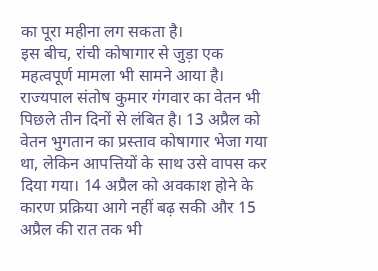का पूरा महीना लग सकता है।
इस बीच, रांची कोषागार से जुड़ा एक महत्वपूर्ण मामला भी सामने आया है। राज्यपाल संतोष कुमार गंगवार का वेतन भी पिछले तीन दिनों से लंबित है। 13 अप्रैल को वेतन भुगतान का प्रस्ताव कोषागार भेजा गया था, लेकिन आपत्तियों के साथ उसे वापस कर दिया गया। 14 अप्रैल को अवकाश होने के कारण प्रक्रिया आगे नहीं बढ़ सकी और 15 अप्रैल की रात तक भी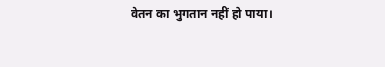वेतन का भुगतान नहीं हो पाया।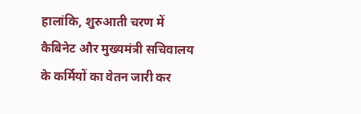हालांकि, शुरुआती चरण में कैबिनेट और मुख्यमंत्री सचिवालय के कर्मियों का वेतन जारी कर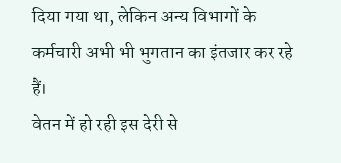दिया गया था, लेकिन अन्य विभागों के कर्मचारी अभी भी भुगतान का इंतजार कर रहे हैं।
वेतन में हो रही इस देरी से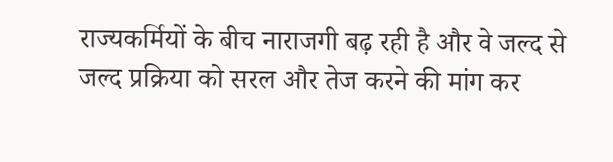राज्यकर्मियों के बीच नाराजगी बढ़ रही है और वे जल्द से जल्द प्रक्रिया को सरल और तेज करने की मांग कर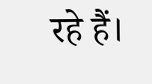रहे हैं।